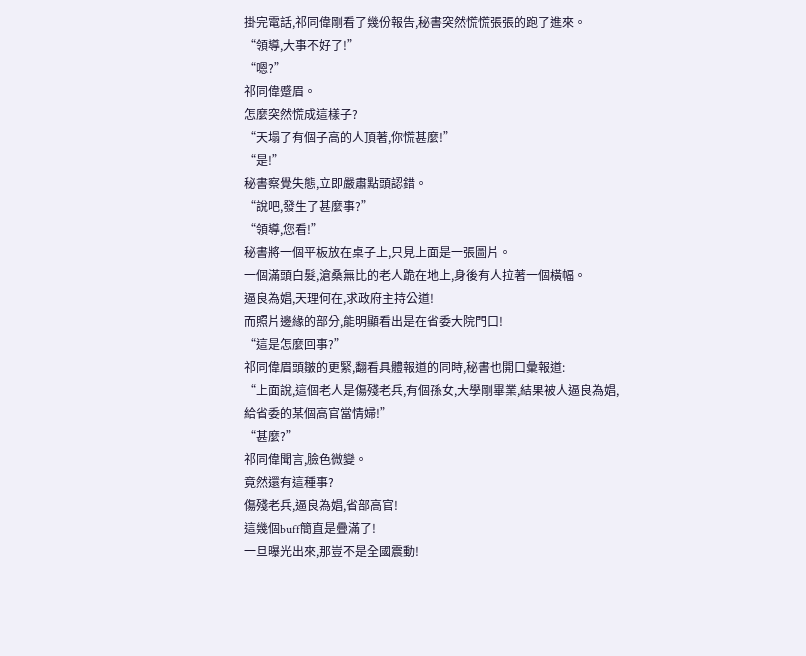掛完電話,祁同偉剛看了幾份報告,秘書突然慌慌張張的跑了進來。
“領導,大事不好了!”
“嗯?”
祁同偉蹙眉。
怎麼突然慌成這樣子?
“天塌了有個子高的人頂著,你慌甚麼!”
“是!”
秘書察覺失態,立即嚴肅點頭認錯。
“說吧,發生了甚麼事?”
“領導,您看!”
秘書將一個平板放在桌子上,只見上面是一張圖片。
一個滿頭白髮,滄桑無比的老人跪在地上,身後有人拉著一個橫幅。
逼良為娼,天理何在,求政府主持公道!
而照片邊緣的部分,能明顯看出是在省委大院門口!
“這是怎麼回事?”
祁同偉眉頭皺的更緊,翻看具體報道的同時,秘書也開口彙報道:
“上面說,這個老人是傷殘老兵,有個孫女,大學剛畢業,結果被人逼良為娼,給省委的某個高官當情婦!”
“甚麼?”
祁同偉聞言,臉色微變。
竟然還有這種事?
傷殘老兵,逼良為娼,省部高官!
這幾個buff簡直是疊滿了!
一旦曝光出來,那豈不是全國震動!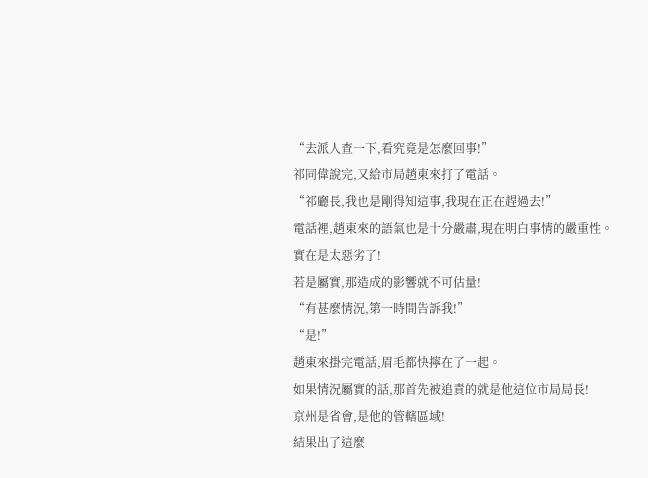“去派人查一下,看究竟是怎麼回事!”
祁同偉說完,又給市局趙東來打了電話。
“祁廳長,我也是剛得知這事,我現在正在趕過去!”
電話裡,趙東來的語氣也是十分嚴肅,現在明白事情的嚴重性。
實在是太惡劣了!
若是屬實,那造成的影響就不可估量!
“有甚麼情況,第一時間告訴我!”
“是!”
趙東來掛完電話,眉毛都快擰在了一起。
如果情況屬實的話,那首先被追責的就是他這位市局局長!
京州是省會,是他的管轄區域!
結果出了這麼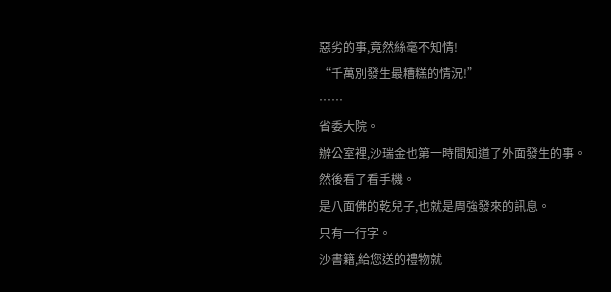惡劣的事,竟然絲毫不知情!
“千萬別發生最糟糕的情況!”
……
省委大院。
辦公室裡,沙瑞金也第一時間知道了外面發生的事。
然後看了看手機。
是八面佛的乾兒子,也就是周強發來的訊息。
只有一行字。
沙書籍,給您送的禮物就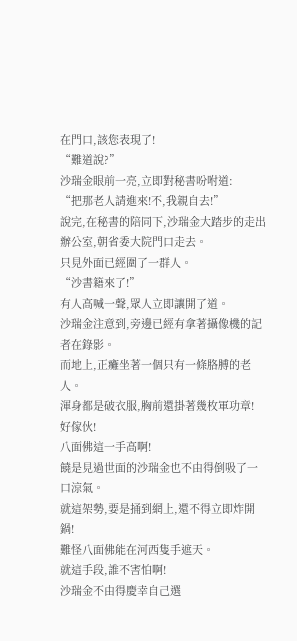在門口,該您表現了!
“難道說?”
沙瑞金眼前一亮,立即對秘書吩咐道:
“把那老人請進來!不,我親自去!”
說完,在秘書的陪同下,沙瑞金大踏步的走出辦公室,朝省委大院門口走去。
只見外面已經圍了一群人。
“沙書籍來了!”
有人高喊一聲,眾人立即讓開了道。
沙瑞金注意到,旁邊已經有拿著攝像機的記者在錄影。
而地上,正癱坐著一個只有一條胳膊的老人。
渾身都是破衣服,胸前還掛著幾枚軍功章!
好傢伙!
八面佛這一手高啊!
饒是見過世面的沙瑞金也不由得倒吸了一口涼氣。
就這架勢,要是捅到網上,還不得立即炸開鍋!
難怪八面佛能在河西隻手遮天。
就這手段,誰不害怕啊!
沙瑞金不由得慶幸自己選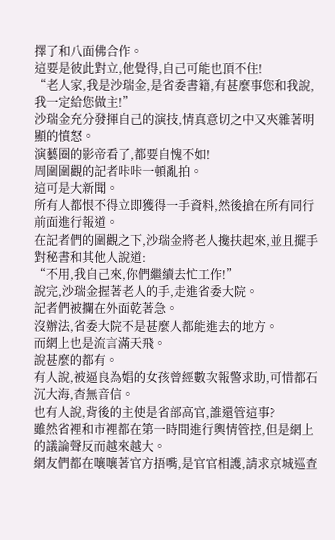擇了和八面佛合作。
這要是彼此對立,他覺得,自己可能也頂不住!
“老人家,我是沙瑞金,是省委書籍,有甚麼事您和我說,我一定給您做主!”
沙瑞金充分發揮自己的演技,情真意切之中又夾雜著明顯的憤怒。
演藝圈的影帝看了,都要自愧不如!
周圍圍觀的記者咔咔一頓亂拍。
這可是大新聞。
所有人都恨不得立即獲得一手資料,然後搶在所有同行前面進行報道。
在記者們的圍觀之下,沙瑞金將老人攙扶起來,並且擺手對秘書和其他人說道:
“不用,我自己來,你們繼續去忙工作!”
說完,沙瑞金握著老人的手,走進省委大院。
記者們被攔在外面乾著急。
沒辦法,省委大院不是甚麼人都能進去的地方。
而網上也是流言滿天飛。
說甚麼的都有。
有人說,被逼良為娼的女孩曾經數次報警求助,可惜都石沉大海,杳無音信。
也有人說,背後的主使是省部高官,誰還管這事?
雖然省裡和市裡都在第一時間進行輿情管控,但是網上的議論聲反而越來越大。
網友們都在嚷嚷著官方捂嘴,是官官相護,請求京城巡查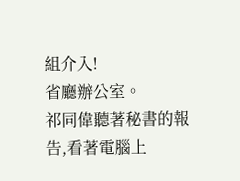組介入!
省廳辦公室。
祁同偉聽著秘書的報告,看著電腦上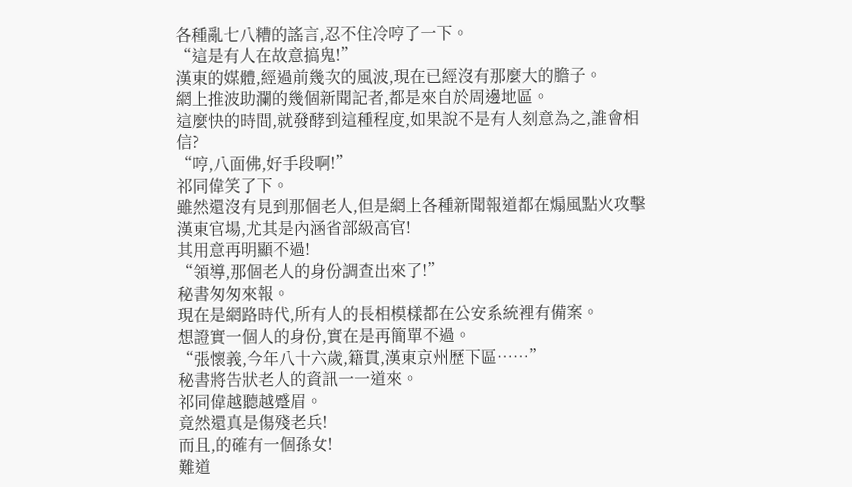各種亂七八糟的謠言,忍不住冷哼了一下。
“這是有人在故意搞鬼!”
漢東的媒體,經過前幾次的風波,現在已經沒有那麼大的膽子。
網上推波助瀾的幾個新聞記者,都是來自於周邊地區。
這麼快的時間,就發酵到這種程度,如果說不是有人刻意為之,誰會相信?
“哼,八面佛,好手段啊!”
祁同偉笑了下。
雖然還沒有見到那個老人,但是網上各種新聞報道都在煽風點火攻擊漢東官場,尤其是內涵省部級高官!
其用意再明顯不過!
“領導,那個老人的身份調查出來了!”
秘書匆匆來報。
現在是網路時代,所有人的長相模樣都在公安系統裡有備案。
想證實一個人的身份,實在是再簡單不過。
“張懷義,今年八十六歲,籍貫,漢東京州歷下區……”
秘書將告狀老人的資訊一一道來。
祁同偉越聽越蹙眉。
竟然還真是傷殘老兵!
而且,的確有一個孫女!
難道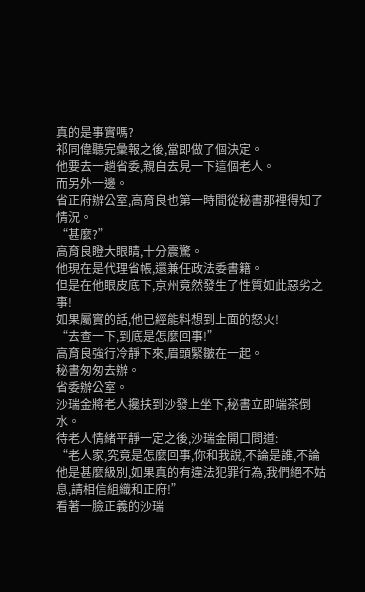真的是事實嗎?
祁同偉聽完彙報之後,當即做了個決定。
他要去一趟省委,親自去見一下這個老人。
而另外一邊。
省正府辦公室,高育良也第一時間從秘書那裡得知了情況。
“甚麼?”
高育良瞪大眼睛,十分震驚。
他現在是代理省帳,還兼任政法委書籍。
但是在他眼皮底下,京州竟然發生了性質如此惡劣之事!
如果屬實的話,他已經能料想到上面的怒火!
“去查一下,到底是怎麼回事!”
高育良強行冷靜下來,眉頭緊皺在一起。
秘書匆匆去辦。
省委辦公室。
沙瑞金將老人攙扶到沙發上坐下,秘書立即端茶倒水。
待老人情緒平靜一定之後,沙瑞金開口問道:
“老人家,究竟是怎麼回事,你和我說,不論是誰,不論他是甚麼級別,如果真的有違法犯罪行為,我們絕不姑息,請相信組織和正府!”
看著一臉正義的沙瑞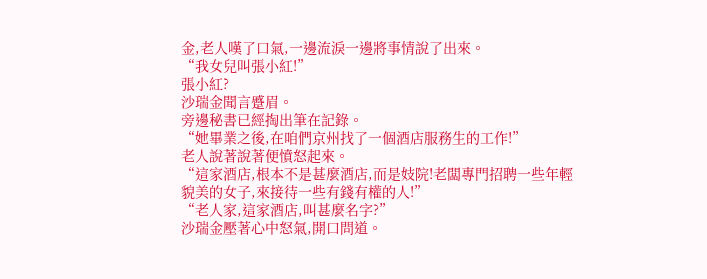金,老人嘆了口氣,一邊流淚一邊將事情說了出來。
“我女兒叫張小紅!”
張小紅?
沙瑞金聞言蹙眉。
旁邊秘書已經掏出筆在記錄。
“她畢業之後,在咱們京州找了一個酒店服務生的工作!”
老人說著說著便憤怒起來。
“這家酒店,根本不是甚麼酒店,而是妓院!老闆專門招聘一些年輕貌美的女子,來接待一些有錢有權的人!”
“老人家,這家酒店,叫甚麼名字?”
沙瑞金壓著心中怒氣,開口問道。